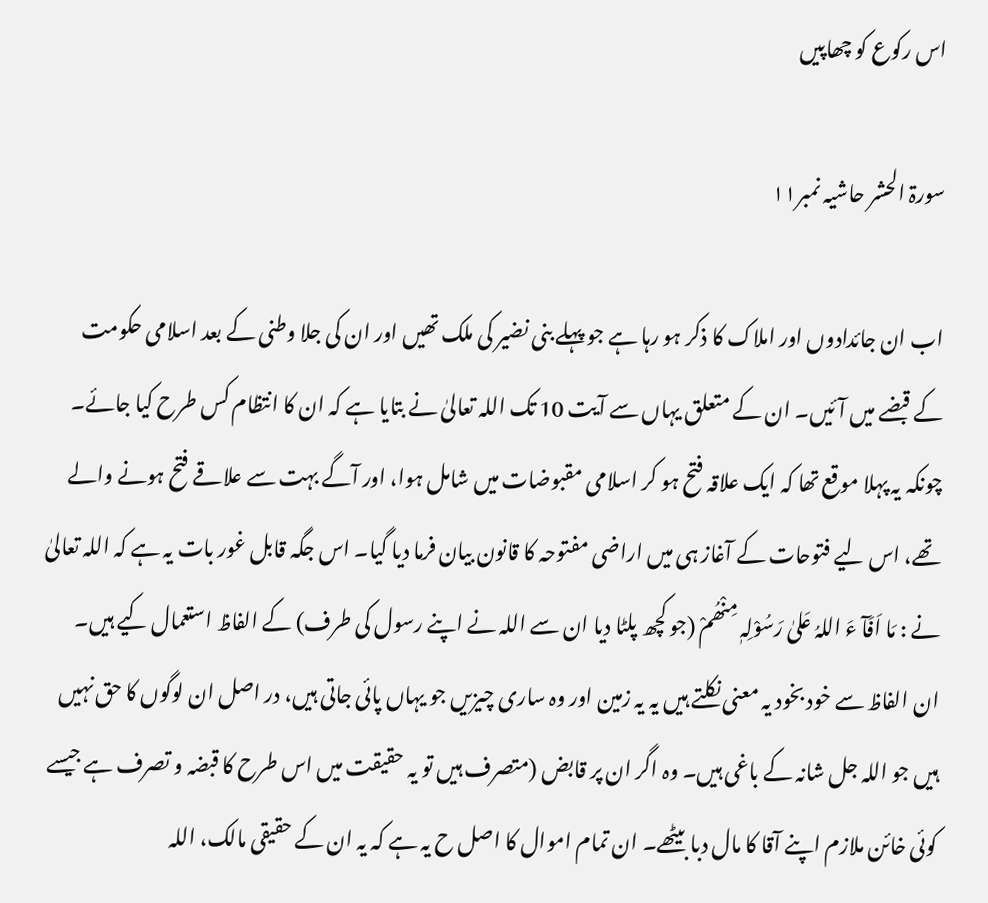اس رکوع کو چھاپیں

سورۃ الحشر حاشیہ نمبر۱۱

اب ان جائدادوں اور املاک کا ذکر ہو رہا ہے جو پہلے بنی نضیر کی ملک تھیں اور ان کی جلا وطنی کے بعد اسلامی حکومت کے قبضے میں آئیں۔ ان کے متعلق یہاں سے آیت 10 تک اللہ تعالیٰ نے بتایا ہے کہ ان کا انتظام کس طرح کیا جائے۔ چونکہ یہ پہلا موقع تھا کہ ایک علاقہ فتح ہو کر اسلامی مقبوضات میں شامل ہوا، اور آگے بہت سے علاقے فتح ہونے والے تھے، اس لیے فتوحات کے آغاز ہی میں اراضی مفتوحہ کا قانون بیان فرما دیا گیا۔ اس جگہ قابل غور بات یہ ہے کہ اللہ تعالیٰ نے : مَا اَفَآ ءَ اللہُ عَلیٰ رَسُوْلِہٖ مِنْھُمْ (جو کچھ پلٹا دیا ان سے اللہ نے اپنے رسول کی طرف) کے الفاظ استعمال کیے ہیں۔ ان الفاظ سے خود بخود یہ معنی نکلتے ہیں یہ یہ زمین اور وہ ساری چیزیں جو یہاں پائی جاتی ہیں، در اصل ان لوگوں کا حق نہیں ہیں جو اللہ جل شانہ کے باغی ہیں۔ وہ اگر ان پر قابض (متصرف ہیں تو یہ حقیقت میں اس طرح کا قبضہ و تصرف ہے جیسے کوئی خائن ملازم اپنے آقا کا مال دبا بیٹھے۔ ان تمام اموال کا اصل ح یہ ہے کہ یہ ان کے حقیقی مالک، اللہ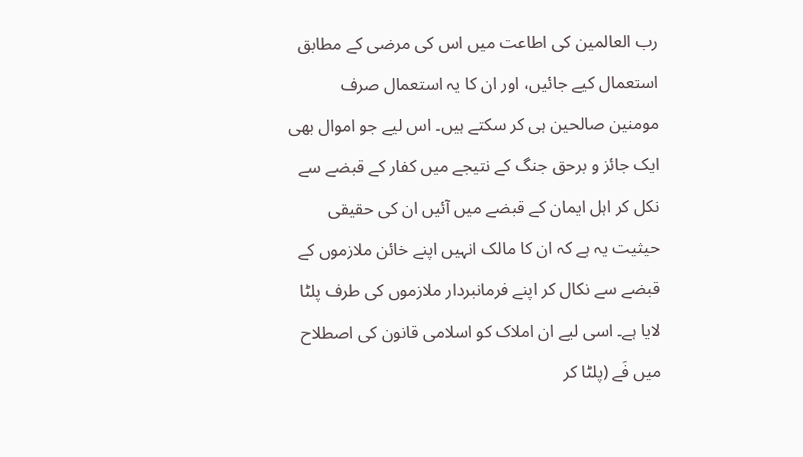رب العالمین کی اطاعت میں اس کی مرضی کے مطابق استعمال کیے جائیں، اور ان کا یہ استعمال صرف مومنین صالحین ہی کر سکتے ہیں۔ اس لیے جو اموال بھی ایک جائز و برحق جنگ کے نتیجے میں کفار کے قبضے سے نکل کر اہل ایمان کے قبضے میں آئیں ان کی حقیقی حیثیت یہ ہے کہ ان کا مالک انہیں اپنے خائن ملازموں کے قبضے سے نکال کر اپنے فرمانبردار ملازموں کی طرف پلٹا لایا ہے۔ اسی لیے ان املاک کو اسلامی قانون کی اصطلاح میں فَے (پلٹا کر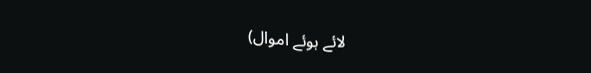لائے ہوئے اموال)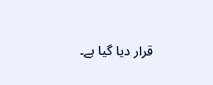قرار دیا گیا ہے۔